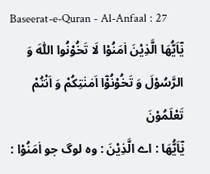Baseerat-e-Quran - Al-Anfaal : 27
یٰۤاَیُّهَا الَّذِیْنَ اٰمَنُوْا لَا تَخُوْنُوا اللّٰهَ وَ الرَّسُوْلَ وَ تَخُوْنُوْۤا اَمٰنٰتِكُمْ وَ اَنْتُمْ تَعْلَمُوْنَ
يٰٓاَيُّھَا : اے الَّذِيْنَ : وہ لوگ جو اٰمَنُوْا :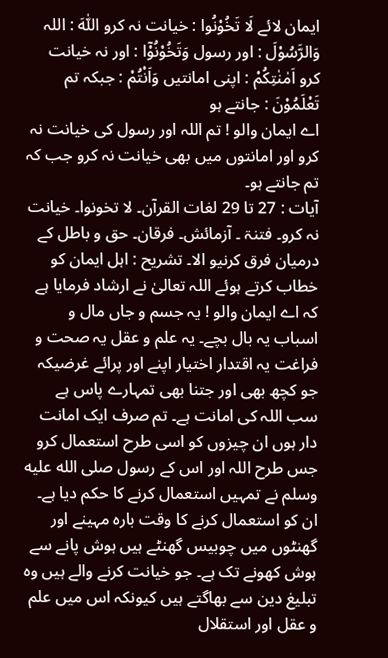ایمان لائے لَا تَخُوْنُوا : خیانت نہ کرو اللّٰهَ : اللہ وَالرَّسُوْلَ : اور رسول وَتَخُوْنُوْٓا : اور نہ خیانت کرو اَمٰنٰتِكُمْ : اپنی امانتیں وَاَنْتُمْ : جبکہ تم تَعْلَمُوْنَ : جانتے ہو
اے ایمان والو ! تم اللہ اور رسول کی خیانت نہ کرو اور امانتوں میں بھی خیانت نہ کرو جب کہ تم جانتے ہو۔
آیات : 27 تا 29 لغات القرآن۔ لا تخونوا۔ خیانت نہ کرو۔ فتنۃ ۔ آزمائش۔ فرقان۔ حق و باطل کے درمیان فرق کرنیو الا۔ تشریح : اہل ایمان کو خطاب کرتے ہوئے اللہ تعالیٰ نے ارشاد فرمایا ہے کہ اے ایمان والو ! یہ جسم و جاں مال و اسباب یہ بال بچے۔ یہ علم و عقل یہ صحت و فراغت یہ اقتدار اختیار اپنے اور پرائے غرضیکہ جو کچھ بھی اور جتنا بھی تمہارے پاس ہے سب اللہ کی امانت ہے۔ تم صرف ایک امانت دار ہوں ان چیزوں کو اسی طرح استعمال کرو جس طرح اللہ اور اس کے رسول صلى الله عليه وسلم نے تمہیں استعمال کرنے کا حکم دیا ہے۔ ان کو استعمال کرنے کا وقت بارہ مہینے اور گھنٹوں میں چوبیس گھنٹے ہیں ہوش پانے سے ہوش کھونے تک ہے۔ جو خیانت کرنے والے ہیں وہ تبلیغ دین سے بھاگتے ہیں کیونکہ اس میں علم و عقل اور استقلال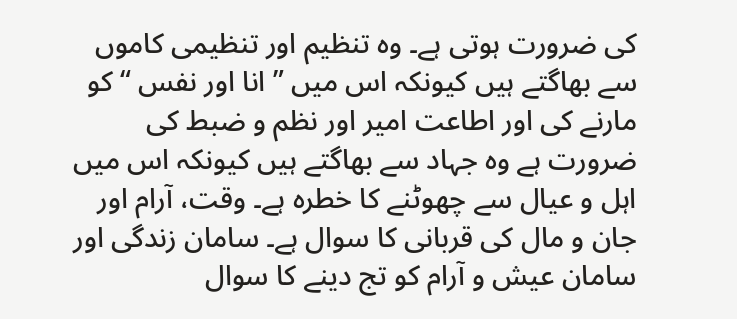کی ضرورت ہوتی ہے۔ وہ تنظیم اور تنظیمی کاموں سے بھاگتے ہیں کیونکہ اس میں ” انا اور نفس “ کو مارنے کی اور اطاعت امیر اور نظم و ضبط کی ضرورت ہے وہ جہاد سے بھاگتے ہیں کیونکہ اس میں اہل و عیال سے چھوٹنے کا خطرہ ہے۔ وقت، آرام اور جان و مال کی قربانی کا سوال ہے۔ سامان زندگی اور سامان عیش و آرام کو تج دینے کا سوال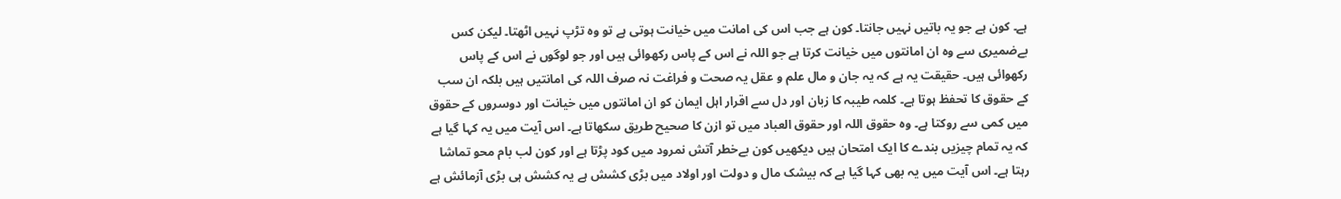ہے۔ کون ہے جو یہ باتیں نہیں جانتا۔ کون ہے جب اس کی امانت میں خیانت ہوتی ہے تو وہ تڑپ نہیں اٹھتا۔ لیکن کس بےضمیری سے وہ ان امانتوں میں خیانت کرتا ہے جو اللہ نے اس کے پاس رکھوائی ہیں اور جو لوگوں نے اس کے پاس رکھوائی ہیں۔ حقیقت یہ ہے کہ یہ جان و مال علم و عقل یہ صحت و فراغت نہ صرف اللہ کی امانتیں ہیں بلکہ ان سب کے حقوق کا تحفظ ہوتا ہے۔ کلمہ طیبہ کا زبان اور دل سے اقرار اہل ایمان کو ان امانتوں میں خیانت اور دوسروں کے حقوق میں کمی سے روکتا ہے۔ وہ حقوق اللہ اور حقوق العباد میں تو ازن کا صحیح طریق سکھاتا ہے۔ اس آیت میں یہ کہا گیا ہے کہ یہ تمام چیزیں بندے کا ایک امتحان ہیں دیکھیں کون بےخطر آتش نمرود میں کود پڑتا ہے اور کون لب بام محو تماشا رہتا ہے۔ اس آیت میں یہ بھی کہا گیا ہے کہ بیشک مال و دولت اور اولاد میں بڑی کشش ہے یہ کشش ہی بڑی آزمائش ہے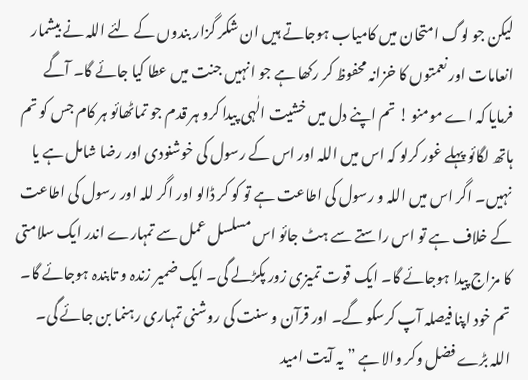لیکن جو لوگ امتحان میں کامیاب ہوجاتے ہیں ان شکر گزار بندوں کے لئے اللہ نے بیشمار انعامات اور نعمتوں کا خزانہ محفوظ کر رکھا ہے جو انہیں جنت میں عطا کیا جائے گا۔ آگے فرمایا کہ اے مومنو ! تم اپنے دل میں خشیت الٰہی پیدا کرو ہر قدم جو تماٹھائو ہر کام جس کو تم ہاتھ لگائو پہلے غور کرلو کہ اس میں اللہ اور اس کے رسول کی خوشنودی اور رضا شامل ہے یا نہیں۔ اگر اس میں اللہ و رسول کی اطاعت ہے تو کو کر ڈالو اور اگر للہ اور رسول کی اطاعت کے خلاف ہے تو اس راستے سے ہٹ جائو اس مسلسل عمل سے تمہارے اندر ایک سلامتی کا مزاج پیدا ہوجائے گا۔ ایک قوت تمیزی زور پکڑلے گی۔ ایک ضمیر زندہ و تابندہ ہوجائے گا۔ تم خود اپنا فیصلہ آپ کرسکو گے۔ اور قرآن و سنت کی روشنی تمہاری رہنما بن جائے گی۔ اللہ بڑے فضل وکر والا ہے ” یہ آیت امید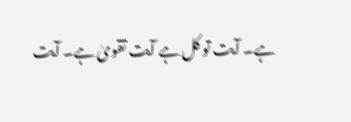ہے۔ آیت تو کل ہے آیت تقویٰ ہے۔ آیت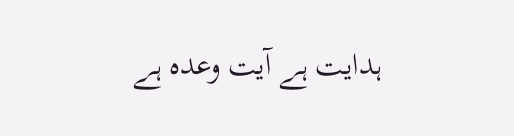ہدایت ہے آیت وعدہ ہے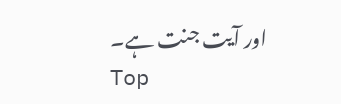اور آیت جنت ہے۔
Top